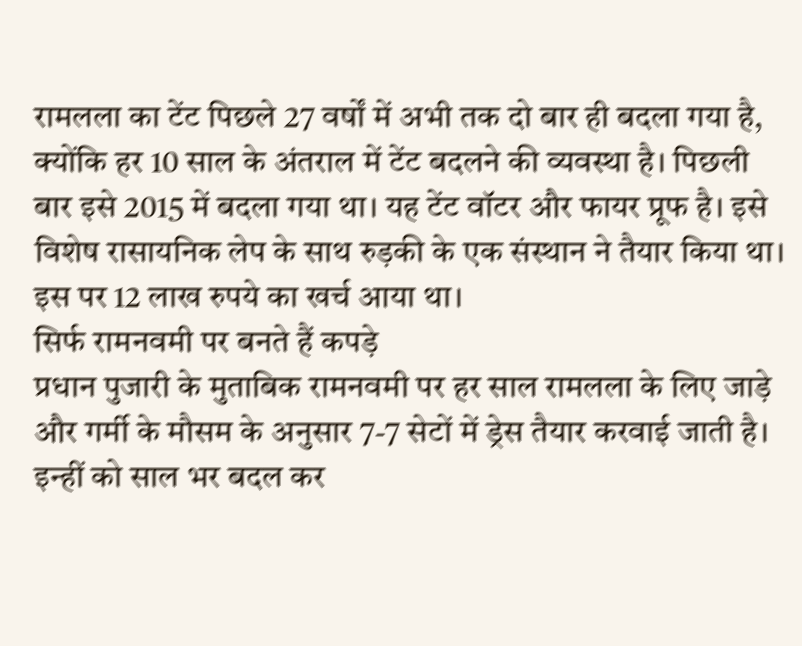रामलला का टेंट पिछले 27 वर्षों में अभी तक दो बार ही बदला गया है, क्योंकि हर 10 साल के अंतराल में टेंट बदलने की व्यवस्था है। पिछली बार इसे 2015 में बदला गया था। यह टेंट वॉटर और फायर प्रूफ है। इसे विशेष रासायनिक लेप के साथ रुड़की के एक संस्थान ने तैयार किया था। इस पर 12 लाख रुपये का खर्च आया था।
सिर्फ रामनवमी पर बनते हैं कपड़े
प्रधान पुजारी के मुताबिक रामनवमी पर हर साल रामलला के लिए जाड़े और गर्मी के मौसम के अनुसार 7-7 सेटों में ड्रेस तैयार करवाई जाती है। इन्हीं को साल भर बदल कर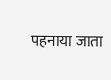पहनाया जाता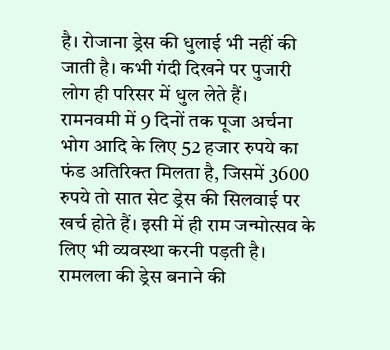है। रोजाना ड्रेस की धुलाई भी नहीं की जाती है। कभी गंदी दिखने पर पुजारी लोग ही परिसर में धुल लेते हैं।
रामनवमी में 9 दिनों तक पूजा अर्चना भोग आदि के लिए 52 हजार रुपये का फंड अतिरिक्त मिलता है, जिसमें 3600 रुपये तो सात सेट ड्रेस की सिलवाई पर खर्च होते हैं। इसी में ही राम जन्मोत्सव के लिए भी व्यवस्था करनी पड़ती है। रामलला की ड्रेस बनाने की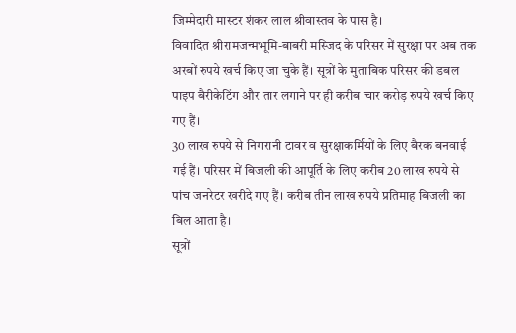जिम्मेदारी मास्टर शंकर लाल श्रीवास्तव के पास है।
विवादित श्रीरामजन्मभूमि-बाबरी मस्जिद के परिसर में सुरक्षा पर अब तक अरबों रुपये खर्च किए जा चुके हैं। सूत्रों के मुताबिक परिसर की डबल पाइप बैरीकेटिंग और तार लगाने पर ही करीब चार करोड़ रुपये खर्च किए गए हैं।
30 लाख रुपये से निगरानी टावर व सुरक्षाकर्मियों के लिए बैरक बनवाई गई हैं। परिसर में बिजली की आपूर्ति के लिए करीब 20 लाख रुपये से पांच जनरेटर खरीदे गए हैं। करीब तीन लाख रुपये प्रतिमाह बिजली का बिल आता है।
सूत्रों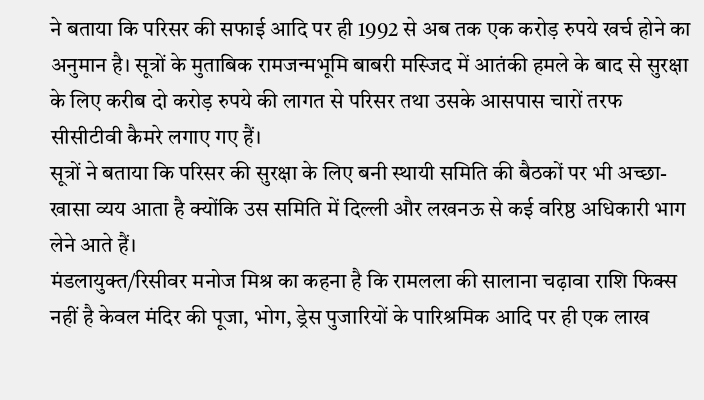ने बताया कि परिसर की सफाई आदि पर ही 1992 से अब तक एक करोड़ रुपये खर्च होने का अनुमान है। सूत्रों के मुताबिक रामजन्मभूमि बाबरी मस्जिद में आतंकी हमले के बाद से सुरक्षा के लिए करीब दो करोड़ रुपये की लागत से परिसर तथा उसके आसपास चारों तरफ सीसीटीवी कैमरे लगाए गए हैं।
सूत्रों ने बताया कि परिसर की सुरक्षा के लिए बनी स्थायी समिति की बैठकों पर भी अच्छा-खासा व्यय आता है क्योंकि उस समिति में दिल्ली और लखनऊ से कई वरिष्ठ अधिकारी भाग लेने आते हैं।
मंडलायुक्त/रिसीवर मनोज मिश्र का कहना है कि रामलला की सालाना चढ़ावा राशि फिक्स नहीं है केवल मंदिर की पूजा, भोग, ड्रेस पुजारियों के पारिश्रमिक आदि पर ही एक लाख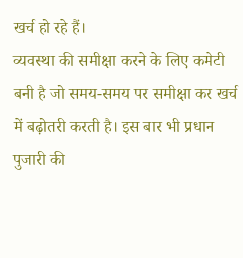खर्च हो रहे हैं।
व्यवस्था की समीक्षा करने के लिए कमेटी बनी है जो समय-समय पर समीक्षा कर खर्च में बढ़ोतरी करती है। इस बार भी प्रधान पुजारी की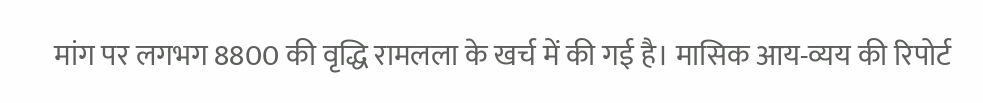मांग पर लगभग 8800 की वृद्धि रामलला के खर्च में की गई है। मासिक आय-व्यय की रिपोर्ट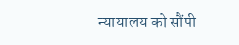न्यायालय को सौंपी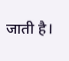जाती है।